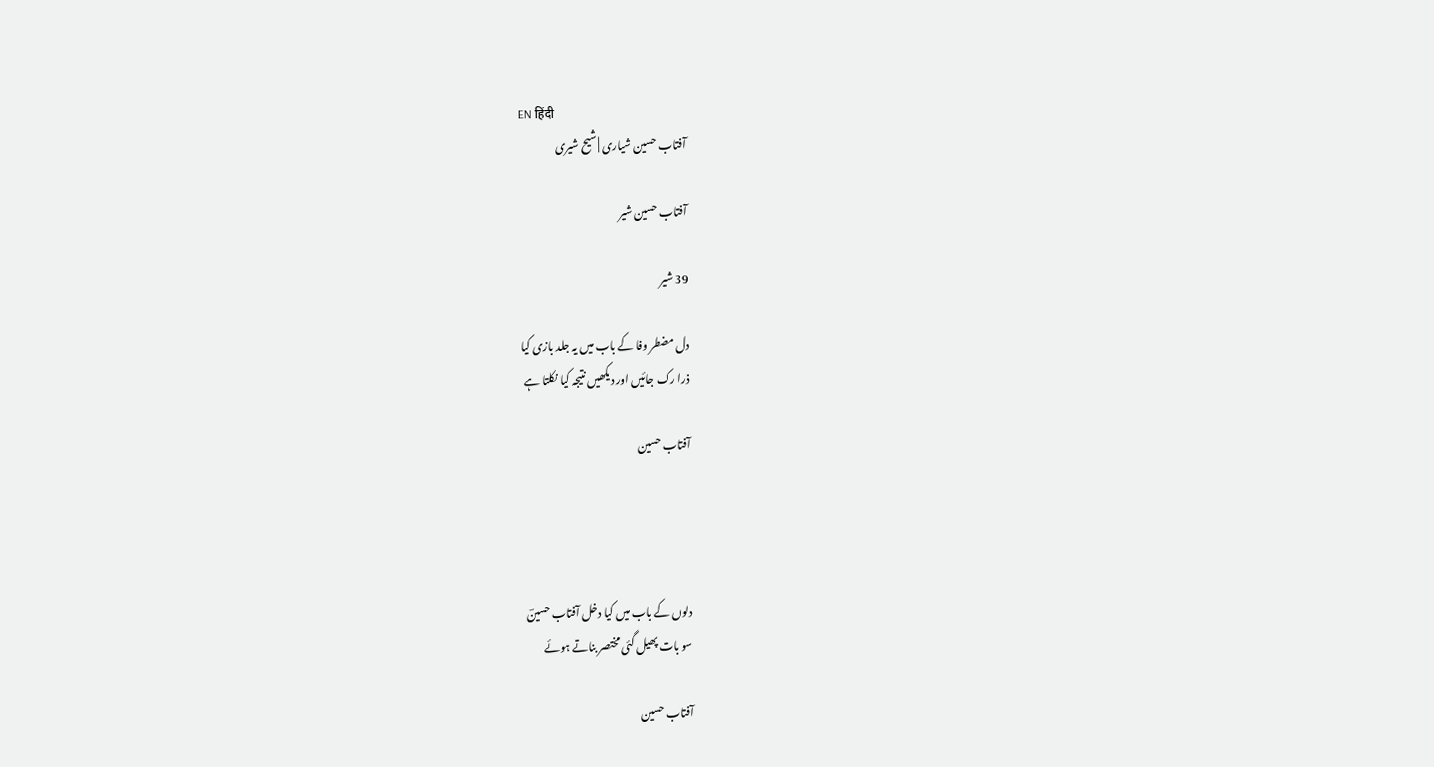EN हिंदी
آفتاب حسین شیاری | شیح شیری

آفتاب حسین شیر

39 شیر

دل مضطر وفا کے باب میں یہ جلد بازی کیا
ذرا رک جائیں اور دیکھیں نتیجہ کیا نکلتا ہے

آفتاب حسین




دلوں کے باب میں کیا دخل آفتاب حسینؔ
سو بات پھیل گئی مختصر بناتے ہوئے

آفتاب حسین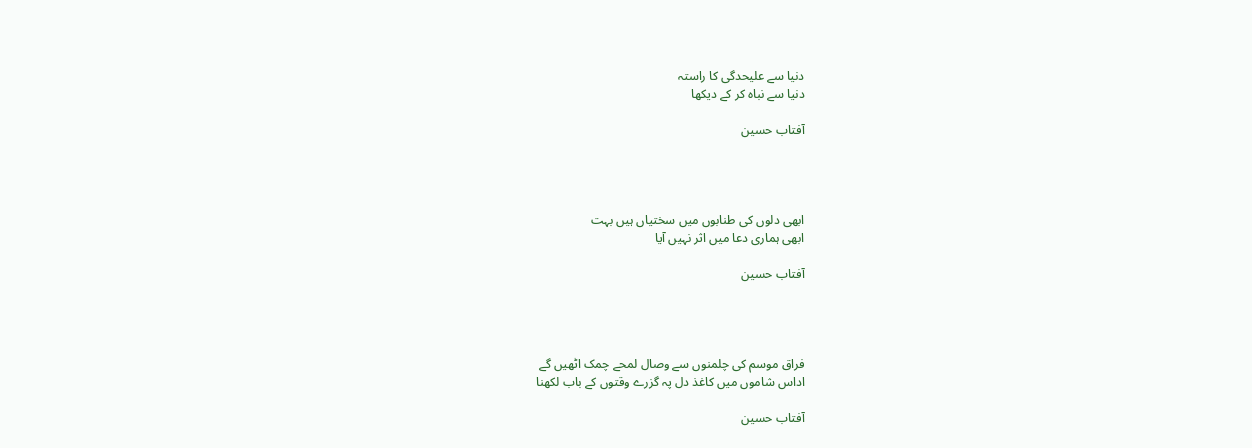دنیا سے علیحدگی کا راستہ
دنیا سے نباہ کر کے دیکھا

آفتاب حسین




ابھی دلوں کی طنابوں میں سختیاں ہیں بہت
ابھی ہماری دعا میں اثر نہیں آیا

آفتاب حسین




فراق موسم کی چلمنوں سے وصال لمحے چمک اٹھیں گے
اداس شاموں میں کاغذ دل پہ گزرے وقتوں کے باب لکھنا

آفتاب حسین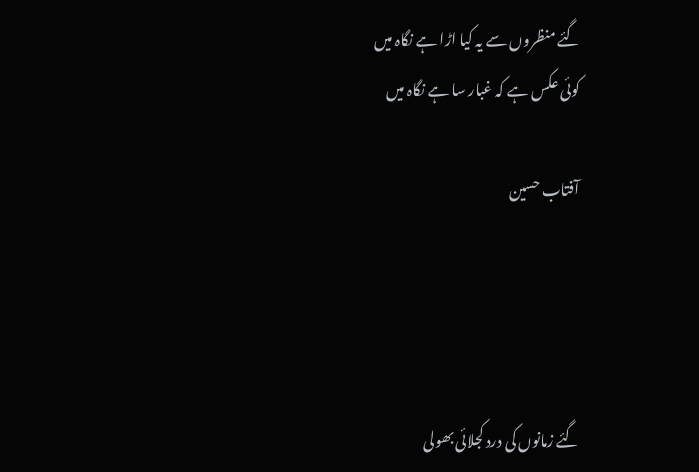گئے منظروں سے یہ کیا اڑا ہے نگاہ میں
کوئی عکس ہے کہ غبار سا ہے نگاہ میں

آفتاب حسین




گئے زمانوں کی درد کجلائی بھولی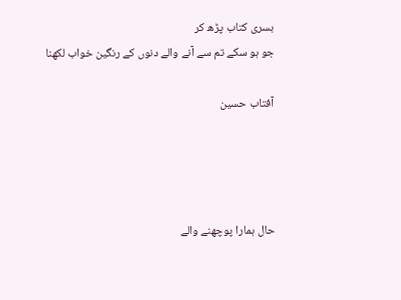بسری کتاب پڑھ کر
جو ہو سکے تم سے آنے والے دنوں کے رنگین خواب لکھنا

آفتاب حسین




حال ہمارا پوچھنے والے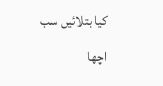کیا بتلائیں سب اچھا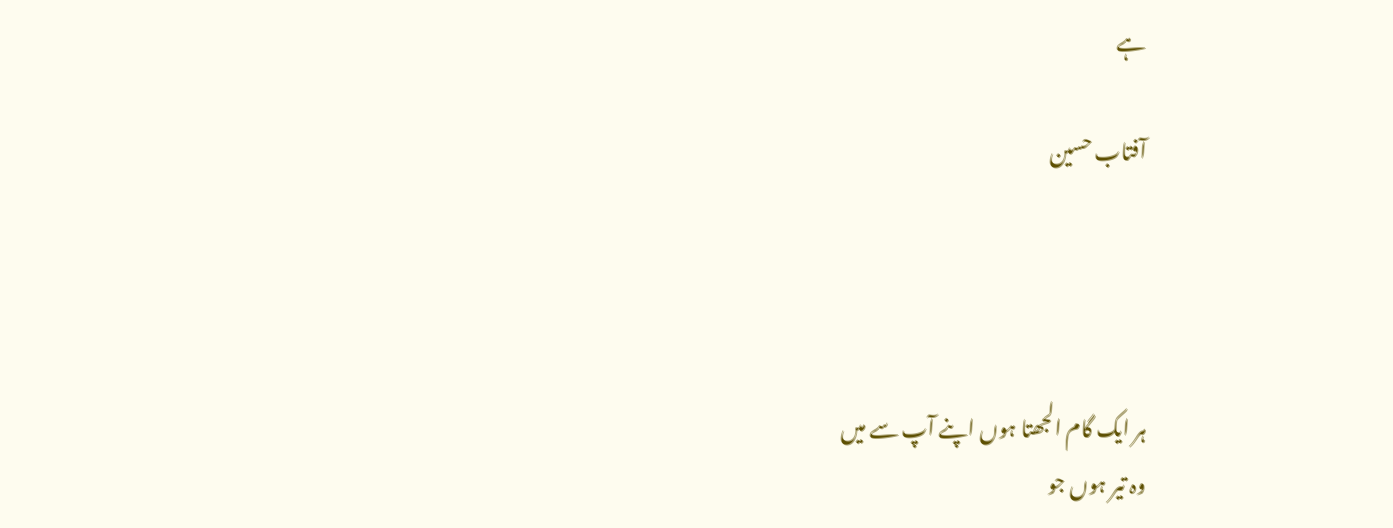ہے

آفتاب حسین




ہر ایک گام الجھتا ہوں اپنے آپ سے میں
وہ تیر ہوں جو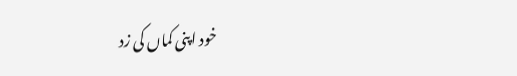خود اپنی کماں کی زد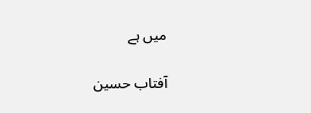میں ہے

آفتاب حسین